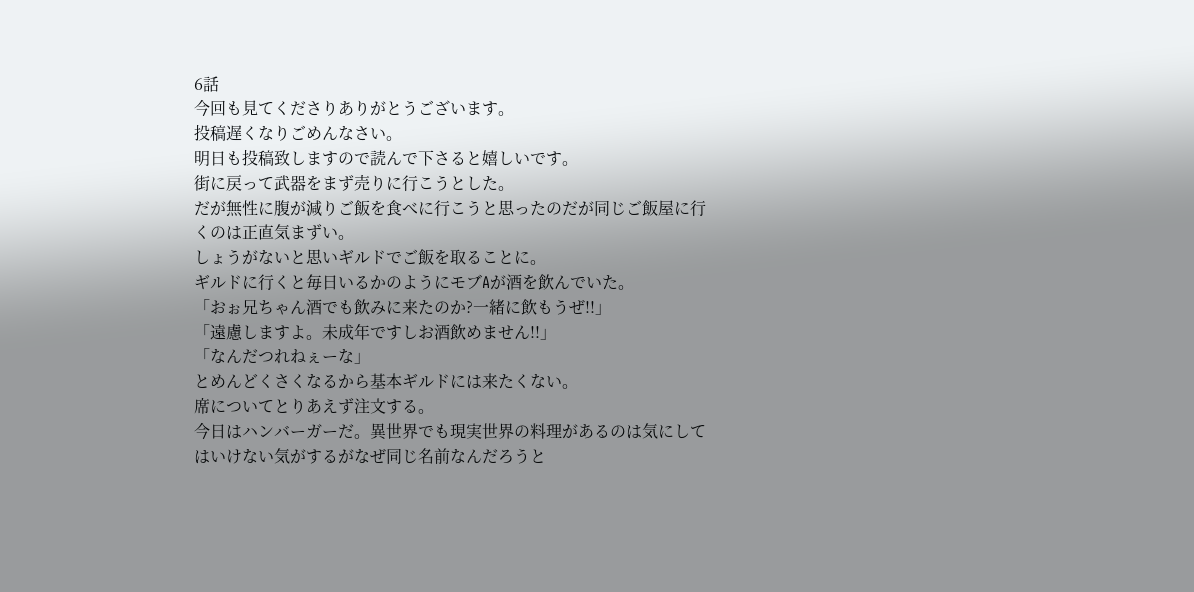6話
今回も見てくださりありがとうございます。
投稿遅くなりごめんなさい。
明日も投稿致しますので読んで下さると嬉しいです。
街に戻って武器をまず売りに行こうとした。
だが無性に腹が減りご飯を食べに行こうと思ったのだが同じご飯屋に行くのは正直気まずい。
しょうがないと思いギルドでご飯を取ることに。
ギルドに行くと毎日いるかのようにモブAが酒を飲んでいた。
「おぉ兄ちゃん酒でも飲みに来たのか?一緒に飲もうぜ!!」
「遠慮しますよ。未成年ですしお酒飲めません!!」
「なんだつれねぇーな」
とめんどくさくなるから基本ギルドには来たくない。
席についてとりあえず注文する。
今日はハンバーガーだ。異世界でも現実世界の料理があるのは気にしてはいけない気がするがなぜ同じ名前なんだろうと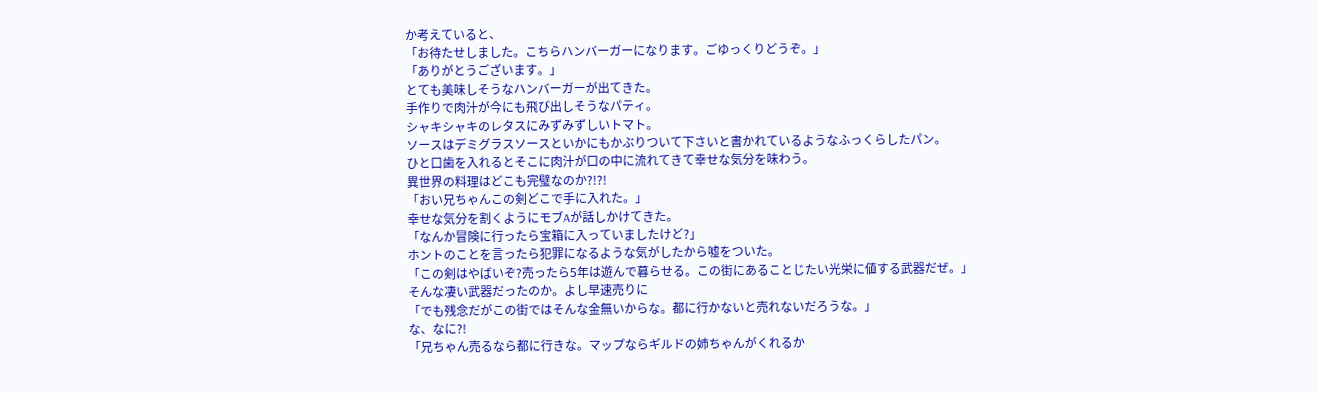か考えていると、
「お待たせしました。こちらハンバーガーになります。ごゆっくりどうぞ。」
「ありがとうございます。」
とても美味しそうなハンバーガーが出てきた。
手作りで肉汁が今にも飛び出しそうなパティ。
シャキシャキのレタスにみずみずしいトマト。
ソースはデミグラスソースといかにもかぶりついて下さいと書かれているようなふっくらしたパン。
ひと口歯を入れるとそこに肉汁が口の中に流れてきて幸せな気分を味わう。
異世界の料理はどこも完璧なのか?!?!
「おい兄ちゃんこの剣どこで手に入れた。」
幸せな気分を割くようにモブAが話しかけてきた。
「なんか冒険に行ったら宝箱に入っていましたけど?」
ホントのことを言ったら犯罪になるような気がしたから嘘をついた。
「この剣はやばいぞ?売ったら5年は遊んで暮らせる。この街にあることじたい光栄に値する武器だぜ。」
そんな凄い武器だったのか。よし早速売りに
「でも残念だがこの街ではそんな金無いからな。都に行かないと売れないだろうな。」
な、なに?!
「兄ちゃん売るなら都に行きな。マップならギルドの姉ちゃんがくれるか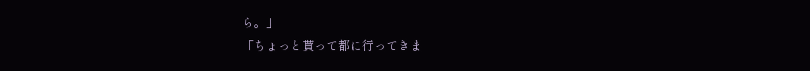ら。」
「ちょっと貰って都に行ってきま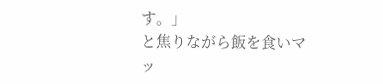す。」
と焦りながら飯を食いマッ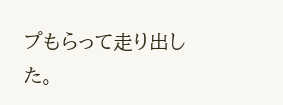プもらって走り出した。